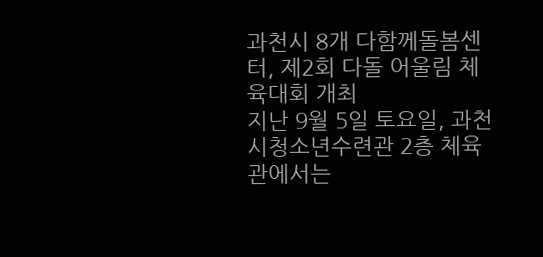과천시 8개 다함께돌봄센터, 제2회 다돌 어울림 체육대회 개최
지난 9월 5일 토요일, 과천시청소년수련관 2층 체육관에서는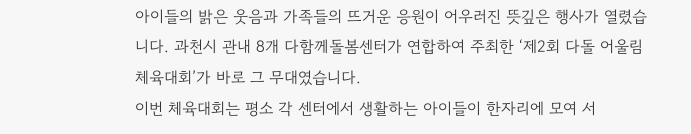아이들의 밝은 웃음과 가족들의 뜨거운 응원이 어우러진 뜻깊은 행사가 열렸습니다. 과천시 관내 8개 다함께돌봄센터가 연합하여 주최한 ‘제2회 다돌 어울림 체육대회’가 바로 그 무대였습니다.
이번 체육대회는 평소 각 센터에서 생활하는 아이들이 한자리에 모여 서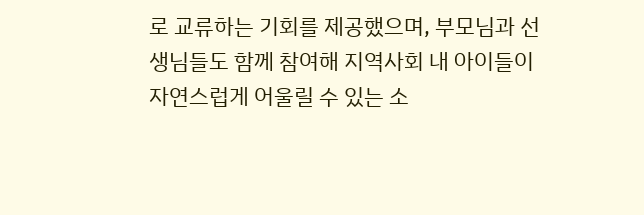로 교류하는 기회를 제공했으며, 부모님과 선생님들도 함께 참여해 지역사회 내 아이들이 자연스럽게 어울릴 수 있는 소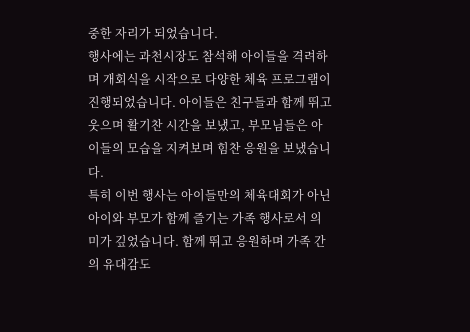중한 자리가 되었습니다.
행사에는 과천시장도 참석해 아이들을 격려하며 개회식을 시작으로 다양한 체육 프로그램이 진행되었습니다. 아이들은 친구들과 함께 뛰고 웃으며 활기찬 시간을 보냈고, 부모님들은 아이들의 모습을 지켜보며 힘찬 응원을 보냈습니다.
특히 이번 행사는 아이들만의 체육대회가 아닌 아이와 부모가 함께 즐기는 가족 행사로서 의미가 깊었습니다. 함께 뛰고 응원하며 가족 간의 유대감도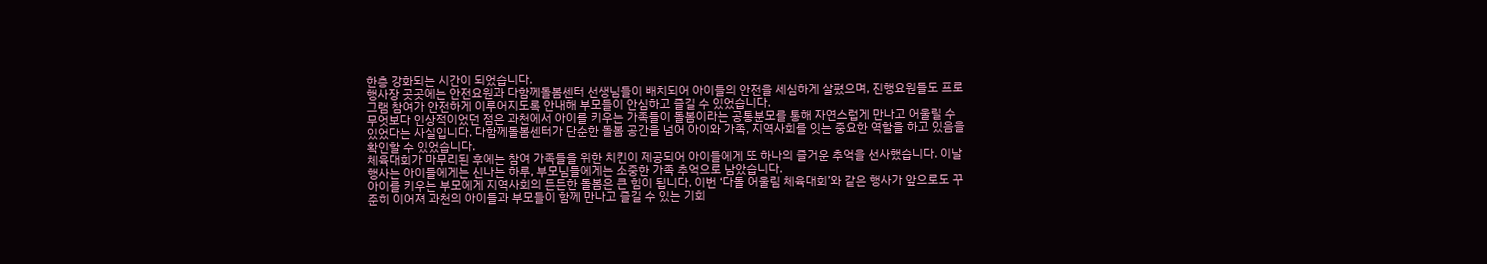한층 강화되는 시간이 되었습니다.
행사장 곳곳에는 안전요원과 다함께돌봄센터 선생님들이 배치되어 아이들의 안전을 세심하게 살폈으며, 진행요원들도 프로그램 참여가 안전하게 이루어지도록 안내해 부모들이 안심하고 즐길 수 있었습니다.
무엇보다 인상적이었던 점은 과천에서 아이를 키우는 가족들이 돌봄이라는 공통분모를 통해 자연스럽게 만나고 어울릴 수 있었다는 사실입니다. 다함께돌봄센터가 단순한 돌봄 공간을 넘어 아이와 가족, 지역사회를 잇는 중요한 역할을 하고 있음을 확인할 수 있었습니다.
체육대회가 마무리된 후에는 참여 가족들을 위한 치킨이 제공되어 아이들에게 또 하나의 즐거운 추억을 선사했습니다. 이날 행사는 아이들에게는 신나는 하루, 부모님들에게는 소중한 가족 추억으로 남았습니다.
아이를 키우는 부모에게 지역사회의 든든한 돌봄은 큰 힘이 됩니다. 이번 ‘다돌 어울림 체육대회’와 같은 행사가 앞으로도 꾸준히 이어져 과천의 아이들과 부모들이 함께 만나고 즐길 수 있는 기회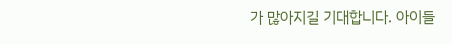가 많아지길 기대합니다. 아이들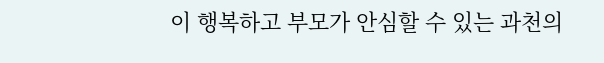이 행복하고 부모가 안심할 수 있는 과천의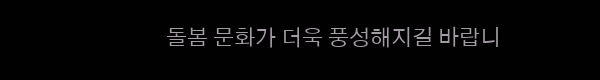돌봄 문화가 더욱 풍성해지길 바랍니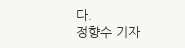다.
정향수 기자